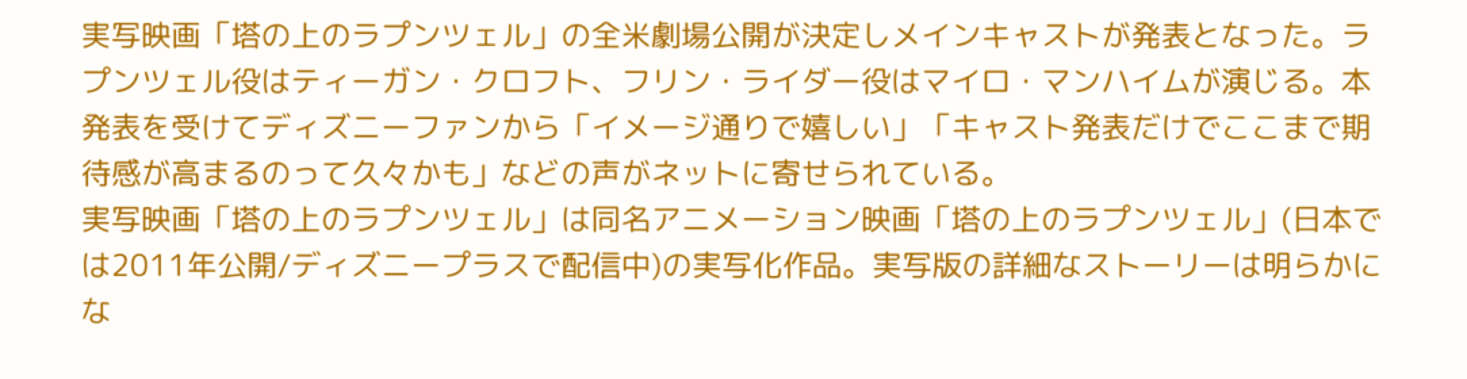実写映画「塔の上のラプンツェル」の全米劇場公開が決定しメインキャストが発表となった。ラプンツェル役はティーガン・クロフト、フリン・ライダー役はマイロ・マンハイムが演じる。本発表を受けてディズニーファンから「イメージ通りで嬉しい」「キャスト発表だけでここまで期待感が高まるのって久々かも」などの声がネットに寄せられている。
実写映画「塔の上のラプンツェル」は同名アニメーション映画「塔の上のラプンツェル」(日本では2011年公開/ディズニープラスで配信中)の実写化作品。実写版の詳細なストーリーは明らかにな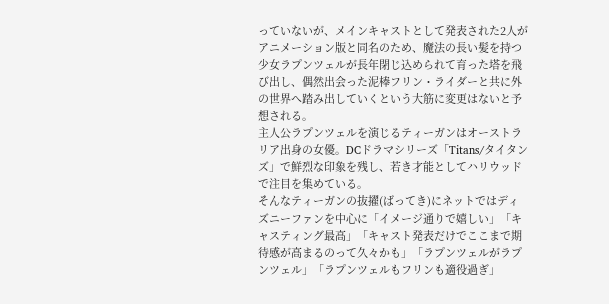っていないが、メインキャストとして発表された2人がアニメーション版と同名のため、魔法の長い髪を持つ少女ラプンツェルが長年閉じ込められて育った塔を飛び出し、偶然出会った泥棒フリン・ライダーと共に外の世界へ踏み出していくという大筋に変更はないと予想される。
主人公ラプンツェルを演じるティーガンはオーストラリア出身の女優。DCドラマシリーズ「Titans/タイタンズ」で鮮烈な印象を残し、若き才能としてハリウッドで注目を集めている。
そんなティーガンの抜擢(ばってき)にネットではディズニーファンを中心に「イメージ通りで嬉しい」「キャスティング最高」「キャスト発表だけでここまで期待感が高まるのって久々かも」「ラプンツェルがラプンツェル」「ラプンツェルもフリンも適役過ぎ」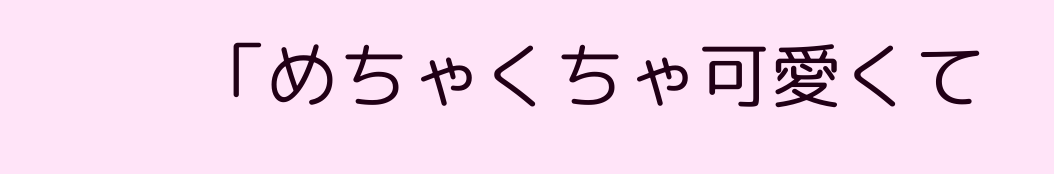「めちゃくちゃ可愛くて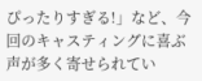ぴったりすぎる!」など、今回のキャスティングに喜ぶ声が多く寄せられてい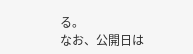る。
なお、公開日は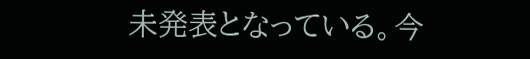未発表となっている。今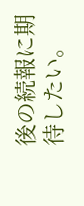後の続報に期待したい。